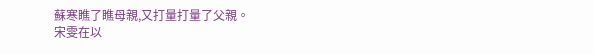蘇寒瞧了瞧母親,又打量打量了父親。
宋雯在以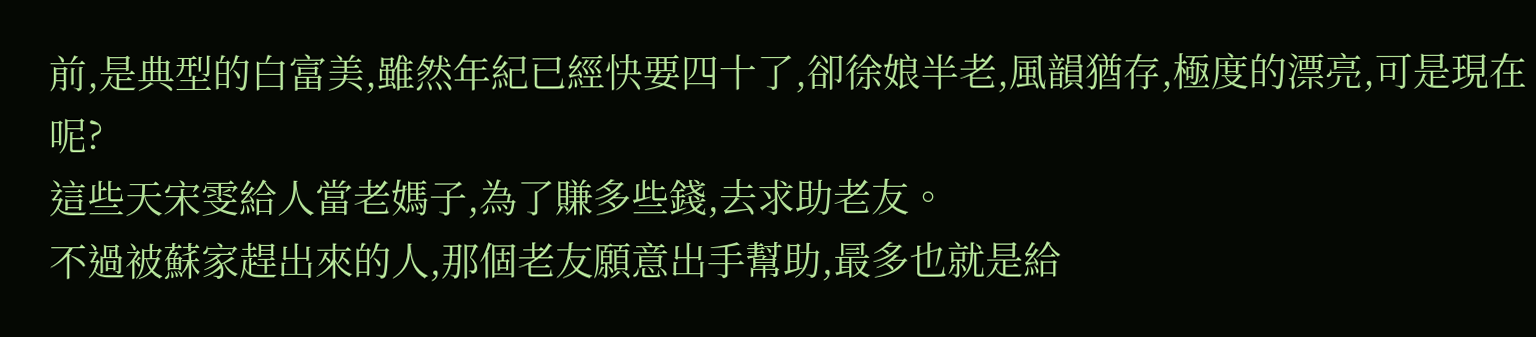前,是典型的白富美,雖然年紀已經快要四十了,卻徐娘半老,風韻猶存,極度的漂亮,可是現在呢?
這些天宋雯給人當老媽子,為了賺多些錢,去求助老友。
不過被蘇家趕出來的人,那個老友願意出手幫助,最多也就是給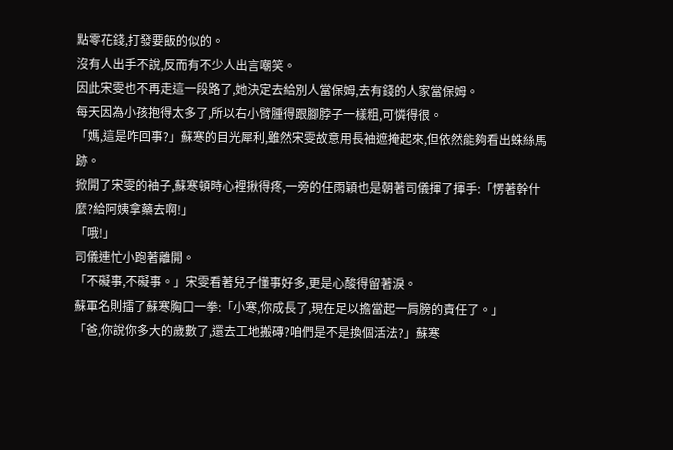點零花錢,打發要飯的似的。
沒有人出手不說,反而有不少人出言嘲笑。
因此宋雯也不再走這一段路了,她決定去給別人當保姆,去有錢的人家當保姆。
每天因為小孩抱得太多了,所以右小臂腫得跟腳脖子一樣粗,可憐得很。
「媽,這是咋回事?」蘇寒的目光犀利,雖然宋雯故意用長袖遮掩起來,但依然能夠看出蛛絲馬跡。
掀開了宋雯的袖子,蘇寒頓時心裡揪得疼,一旁的任雨穎也是朝著司儀揮了揮手:「愣著幹什麼?給阿姨拿藥去啊!」
「哦!」
司儀連忙小跑著離開。
「不礙事,不礙事。」宋雯看著兒子懂事好多,更是心酸得留著淚。
蘇軍名則擂了蘇寒胸口一拳:「小寒,你成長了,現在足以擔當起一肩膀的責任了。」
「爸,你說你多大的歲數了,還去工地搬磚?咱們是不是換個活法?」蘇寒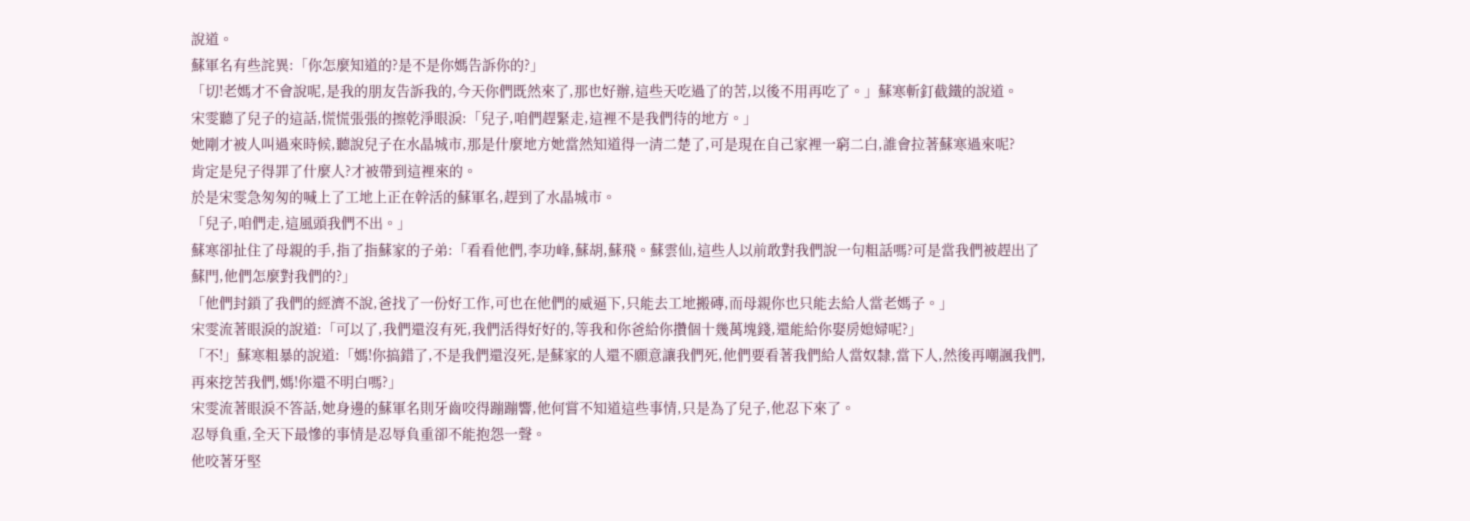說道。
蘇軍名有些詫異:「你怎麼知道的?是不是你媽告訴你的?」
「切!老媽才不會說呢,是我的朋友告訴我的,今天你們既然來了,那也好辦,這些天吃過了的苦,以後不用再吃了。」蘇寒斬釘截鐵的說道。
宋雯聽了兒子的這話,慌慌張張的擦乾淨眼淚:「兒子,咱們趕緊走,這裡不是我們待的地方。」
她剛才被人叫過來時候,聽說兒子在水晶城市,那是什麼地方她當然知道得一清二楚了,可是現在自己家裡一窮二白,誰會拉著蘇寒過來呢?
肯定是兒子得罪了什麼人?才被帶到這裡來的。
於是宋雯急匆匆的喊上了工地上正在幹活的蘇軍名,趕到了水晶城市。
「兒子,咱們走,這風頭我們不出。」
蘇寒卻扯住了母親的手,指了指蘇家的子弟:「看看他們,李功峰,蘇胡,蘇飛。蘇雲仙,這些人以前敢對我們說一句粗話嗎?可是當我們被趕出了蘇門,他們怎麼對我們的?」
「他們封鎖了我們的經濟不說,爸找了一份好工作,可也在他們的威逼下,只能去工地搬磚,而母親你也只能去給人當老媽子。」
宋雯流著眼淚的說道:「可以了,我們還沒有死,我們活得好好的,等我和你爸給你攢個十幾萬塊錢,還能給你娶房媳婦呢?」
「不!」蘇寒粗暴的說道:「媽!你搞錯了,不是我們還沒死,是蘇家的人還不願意讓我們死,他們要看著我們給人當奴隸,當下人,然後再嘲諷我們,再來挖苦我們,媽!你還不明白嗎?」
宋雯流著眼淚不答話,她身邊的蘇軍名則牙齒咬得蹦蹦響,他何嘗不知道這些事情,只是為了兒子,他忍下來了。
忍辱負重,全天下最慘的事情是忍辱負重卻不能抱怨一聲。
他咬著牙堅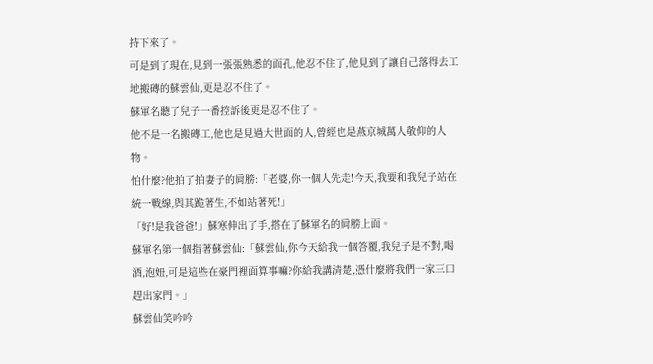持下來了。
可是到了現在,見到一張張熟悉的面孔,他忍不住了,他見到了讓自己落得去工地搬磚的蘇雲仙,更是忍不住了。
蘇軍名聽了兒子一番控訴後更是忍不住了。
他不是一名搬磚工,他也是見過大世面的人,曾經也是燕京城萬人敬仰的人物。
怕什麼?他拍了拍妻子的肩膀:「老婆,你一個人先走!今天,我要和我兒子站在統一戰線,與其跪著生,不如站著死!」
「好!是我爸爸!」蘇寒伸出了手,搭在了蘇軍名的肩膀上面。
蘇軍名第一個指著蘇雲仙:「蘇雲仙,你今天給我一個答覆,我兒子是不對,喝酒,泡妞,可是這些在豪門裡面算事嘛?你給我講清楚,憑什麼將我們一家三口趕出家門。」
蘇雲仙笑吟吟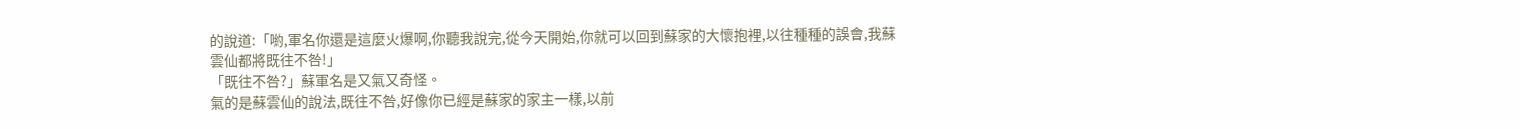的說道:「喲,軍名你還是這麼火爆啊,你聽我說完,從今天開始,你就可以回到蘇家的大懷抱裡,以往種種的誤會,我蘇雲仙都將既往不咎!」
「既往不咎?」蘇軍名是又氣又奇怪。
氣的是蘇雲仙的說法,既往不咎,好像你已經是蘇家的家主一樣,以前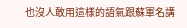也沒人敢用這樣的語氣跟蘇軍名講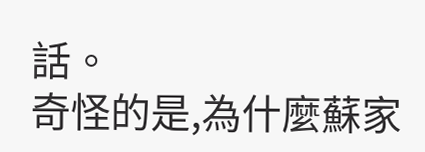話。
奇怪的是,為什麼蘇家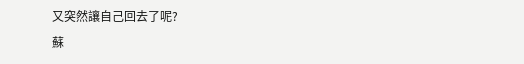又突然讓自己回去了呢?
蘇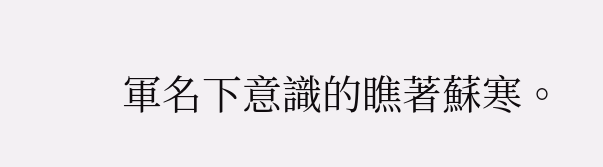軍名下意識的瞧著蘇寒。